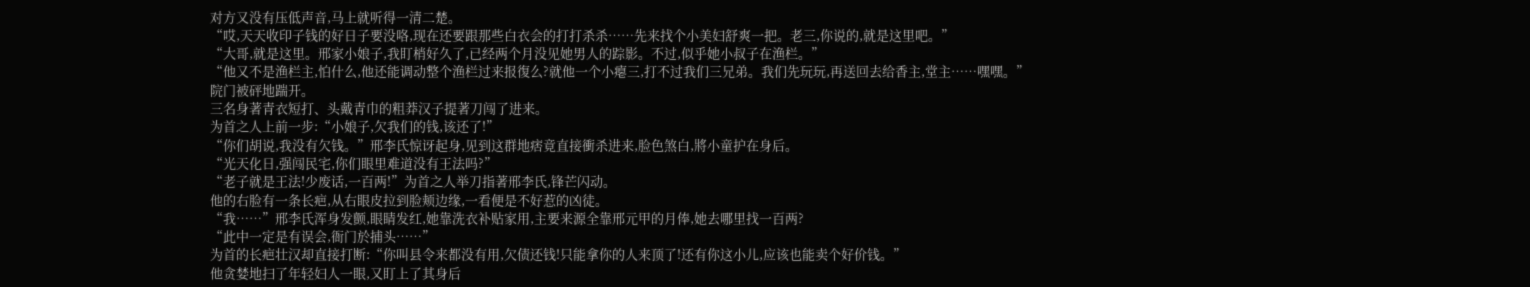对方又没有压低声音,马上就听得一清二楚。
“哎,天天收印子钱的好日子要没咯,现在还要跟那些白衣会的打打杀杀……先来找个小美妇舒爽一把。老三,你说的,就是这里吧。”
“大哥,就是这里。邢家小娘子,我盯梢好久了,已经两个月没见她男人的踪影。不过,似乎她小叔子在渔栏。”
“他又不是渔栏主,怕什么,他还能调动整个渔栏过来报復么?就他一个小瘪三,打不过我们三兄弟。我们先玩玩,再送回去给香主,堂主……嘿嘿。”
院门被砰地踹开。
三名身著青衣短打、头戴青巾的粗莽汉子提著刀闯了进来。
为首之人上前一步:“小娘子,欠我们的钱,该还了!”
“你们胡说,我没有欠钱。”邢李氏惊讶起身,见到这群地痞竟直接衝杀进来,脸色煞白,將小童护在身后。
“光天化日,强闯民宅,你们眼里难道没有王法吗?”
“老子就是王法!少废话,一百两!”为首之人举刀指著邢李氏,锋芒闪动。
他的右脸有一条长疤,从右眼皮拉到脸颊边缘,一看便是不好惹的凶徒。
“我……”邢李氏浑身发颤,眼睛发红,她靠洗衣补贴家用,主要来源全靠邢元甲的月俸,她去哪里找一百两?
“此中一定是有误会,衙门於捕头……”
为首的长疤壮汉却直接打断:“你叫县令来都没有用,欠债还钱!只能拿你的人来顶了!还有你这小儿,应该也能卖个好价钱。”
他贪婪地扫了年轻妇人一眼,又盯上了其身后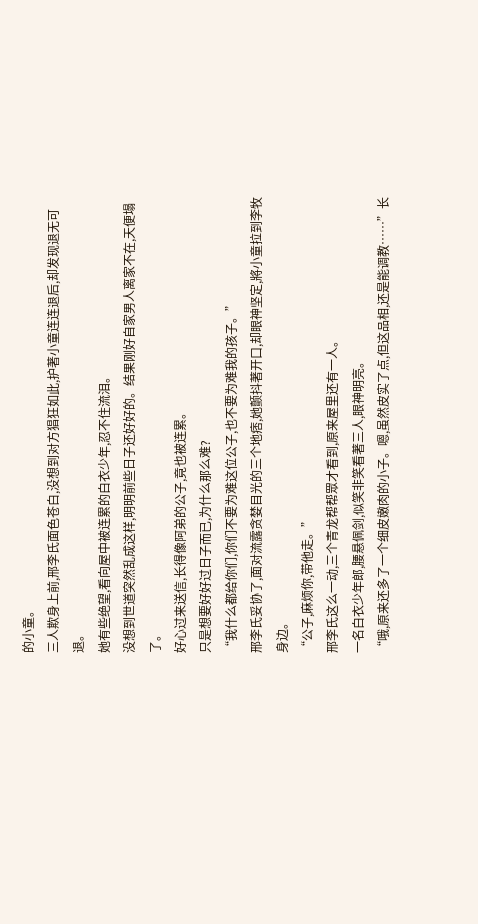的小童。
三人欺身上前,邢李氏面色苍白,没想到对方猖狂如此,护著小童连连退后,却发现退无可退。
她有些绝望,看向屋中被连累的白衣少年,忍不住流泪。
没想到世道突然乱成这样,明明前些日子还好好的。结果刚好自家男人离家不在,天便塌了。
好心过来送信,长得像阿弟的公子,竟也被连累。
只是想要好好过日子而已,为什么那么难?
“我什么都给你们,你们不要为难这位公子,也不要为难我的孩子。”
邢李氏妥协了,面对流露贪婪目光的三个地痞,她颤抖著开口,却眼神坚定,將小童拉到李牧身边。
“公子,麻烦你,带他走。”
邢李氏这么一动,三个青龙帮帮眾才看到,原来屋里还有一人。
一名白衣少年郎,腰悬佩剑,似笑非笑看著三人,眼神明亮。
“哦,原来还多了一个细皮嫩肉的小子。嗯,虽然皮实了点,但这品相,还是能调教……”长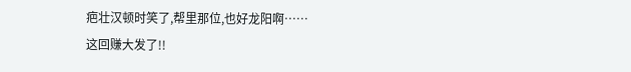疤壮汉顿时笑了,帮里那位,也好龙阳啊……
这回赚大发了!!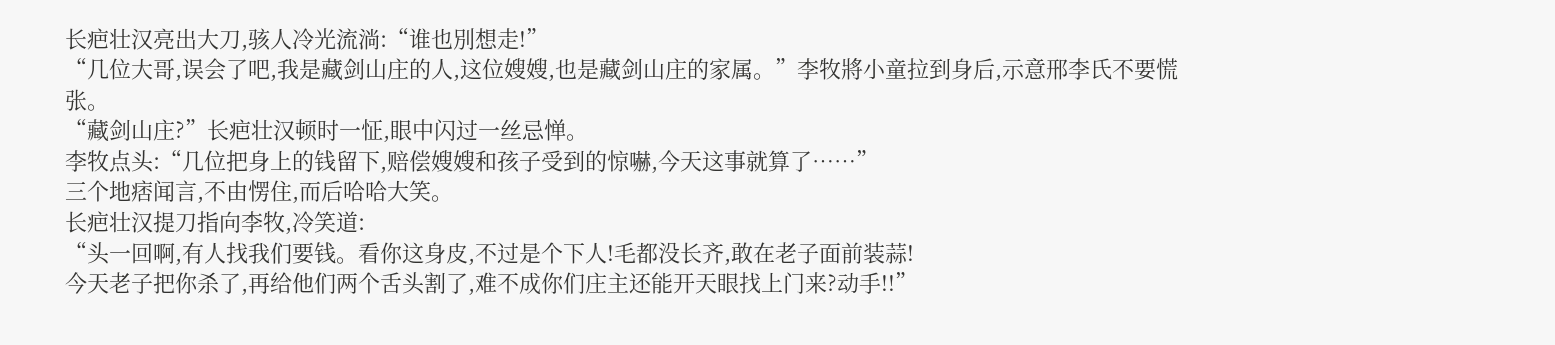长疤壮汉亮出大刀,骇人冷光流淌:“谁也別想走!”
“几位大哥,误会了吧,我是藏剑山庄的人,这位嫂嫂,也是藏剑山庄的家属。”李牧將小童拉到身后,示意邢李氏不要慌张。
“藏剑山庄?”长疤壮汉顿时一怔,眼中闪过一丝忌惮。
李牧点头:“几位把身上的钱留下,赔偿嫂嫂和孩子受到的惊嚇,今天这事就算了……”
三个地痞闻言,不由愣住,而后哈哈大笑。
长疤壮汉提刀指向李牧,冷笑道:
“头一回啊,有人找我们要钱。看你这身皮,不过是个下人!毛都没长齐,敢在老子面前装蒜!
今天老子把你杀了,再给他们两个舌头割了,难不成你们庄主还能开天眼找上门来?动手!!”